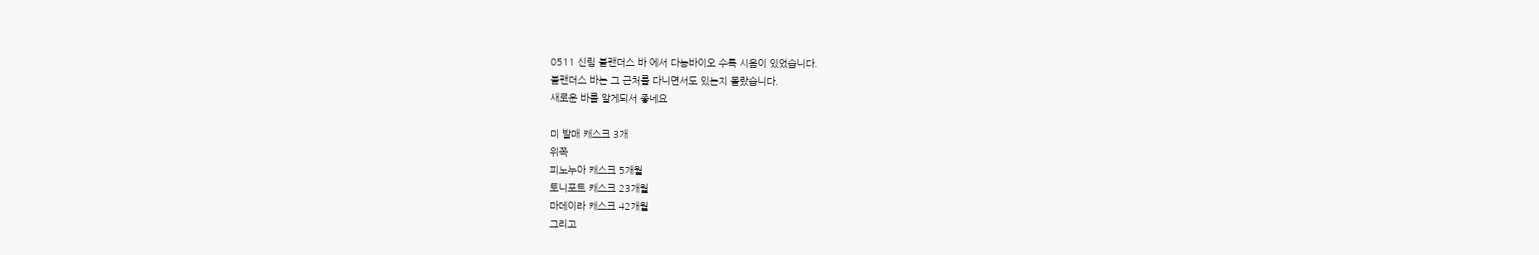0511 신림 블랜더스 바 에서 다농바이오 수록 시음이 있었습니다.
블랜더스 바는 그 근처를 다니면서도 있는지 몰랐습니다.
새로운 바를 알게되서 좋네요

미 발매 캐스크 3개
위쪽
피노누아 캐스크 5개월
토니포트 캐스크 23개월
마데이라 캐스크 42개월
그리고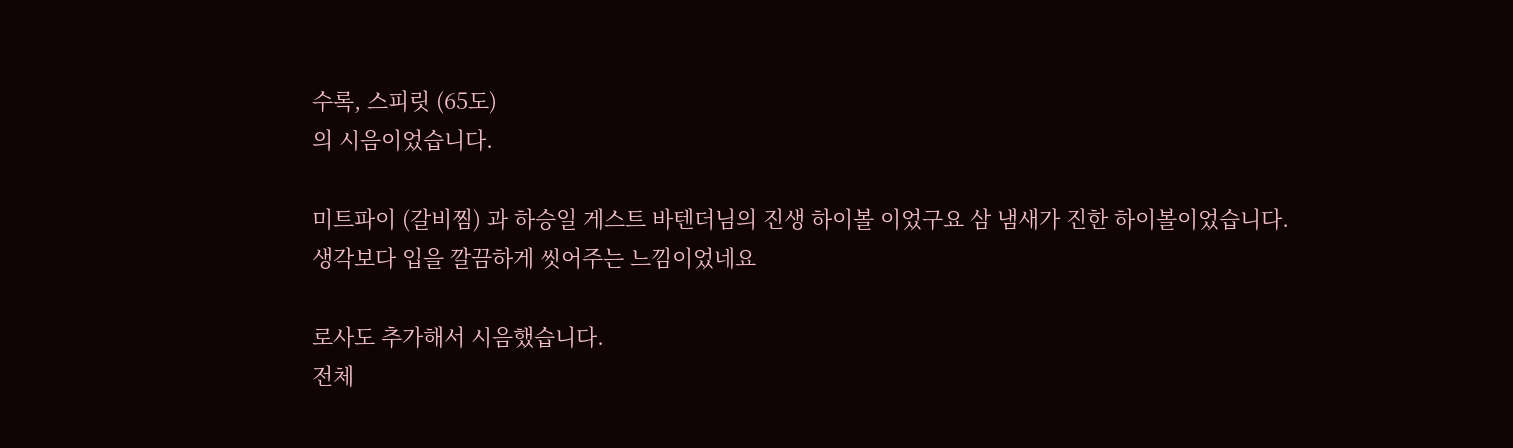수록, 스피릿 (65도)
의 시음이었습니다.

미트파이 (갈비찜) 과 하승일 게스트 바텐더님의 진생 하이볼 이었구요 삼 냄새가 진한 하이볼이었습니다.
생각보다 입을 깔끔하게 씻어주는 느낌이었네요

로사도 추가해서 시음했습니다.
전체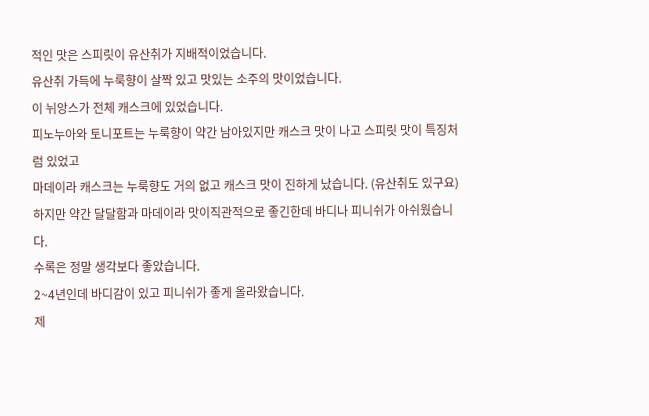적인 맛은 스피릿이 유산취가 지배적이었습니다.
유산취 가득에 누룩향이 살짝 있고 맛있는 소주의 맛이었습니다.
이 뉘앙스가 전체 캐스크에 있었습니다.
피노누아와 토니포트는 누룩향이 약간 남아있지만 캐스크 맛이 나고 스피릿 맛이 특징처럼 있었고
마데이라 캐스크는 누룩향도 거의 없고 캐스크 맛이 진하게 났습니다. (유산취도 있구요)
하지만 약간 달달함과 마데이라 맛이직관적으로 좋긴한데 바디나 피니쉬가 아쉬웠습니다.
수록은 정말 생각보다 좋았습니다.
2~4년인데 바디감이 있고 피니쉬가 좋게 올라왔습니다.
제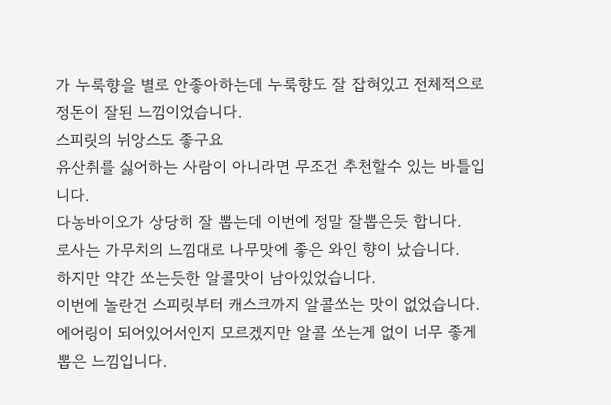가 누룩향을 별로 안좋아하는데 누룩향도 잘 잡혀있고 전체적으로 정돈이 잘된 느낌이었습니다.
스피릿의 뉘앙스도 좋구요
유산취를 싫어하는 사람이 아니라면 무조건 추천할수 있는 바틀입니다.
다농바이오가 상당히 잘 뽑는데 이번에 정말 잘뽑은듯 합니다.
로사는 가무치의 느낌대로 나무맛에 좋은 와인 향이 났습니다.
하지만 약간 쏘는듯한 알콜맛이 남아있었습니다.
이번에 놀란건 스피릿부터 캐스크까지 알콜쏘는 맛이 없었습니다.
에어링이 되어있어서인지 모르겠지만 알콜 쏘는게 없이 너무 좋게 뽑은 느낌입니다.